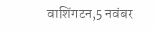वाशिंगटन,5 नवंबर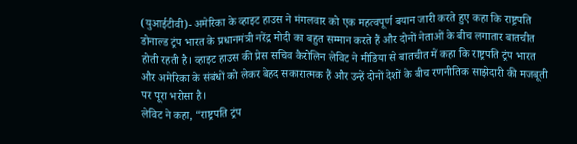(युआईटीवी)- अमेरिका के व्हाइट हाउस ने मंगलवार को एक महत्वपूर्ण बयान जारी करते हुए कहा कि राष्ट्रपति डोनाल्ड ट्रंप भारत के प्रधानमंत्री नरेंद्र मोदी का बहुत सम्मान करते हैं और दोनों नेताओं के बीच लगातार बातचीत होती रहती है। व्हाइट हाउस की प्रेस सचिव कैरोलिन लेविट ने मीडिया से बातचीत में कहा कि राष्ट्रपति ट्रंप भारत और अमेरिका के संबंधों को लेकर बेहद सकारात्मक हैं और उन्हें दोनों देशों के बीच रणनीतिक साझेदारी की मजबूती पर पूरा भरोसा है।
लेविट ने कहा, “राष्ट्रपति ट्रंप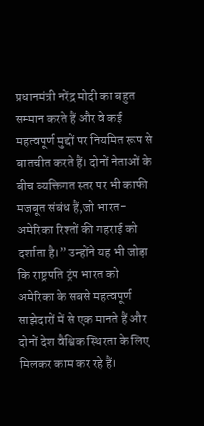प्रधानमंत्री नरेंद्र मोदी का बहुत सम्मान करते हैं और वे कई महत्वपूर्ण मुद्दों पर नियमित रूप से बातचीत करते हैं। दोनों नेताओं के बीच व्यक्तिगत स्तर पर भी काफी मजबूत संबंध हैं,जो भारत-अमेरिका रिश्तों की गहराई को दर्शाता है।” उन्होंने यह भी जोड़ा कि राष्ट्रपति ट्रंप भारत को अमेरिका के सबसे महत्वपूर्ण साझेदारों में से एक मानते हैं और दोनों देश वैश्विक स्थिरता के लिए मिलकर काम कर रहे हैं।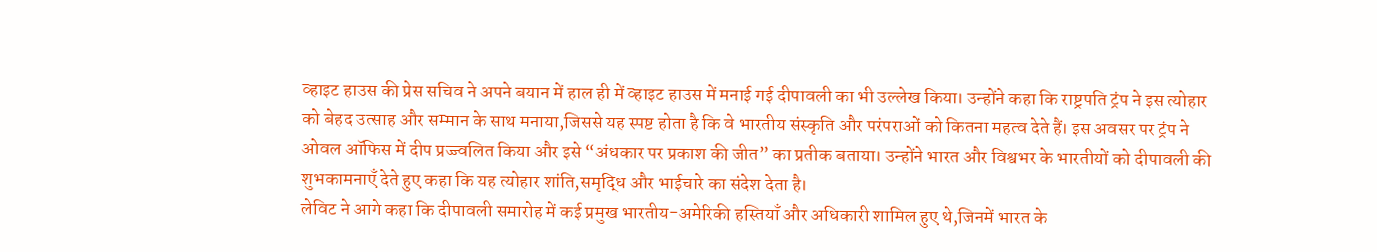व्हाइट हाउस की प्रेस सचिव ने अपने बयान में हाल ही में व्हाइट हाउस में मनाई गई दीपावली का भी उल्लेख किया। उन्होंने कहा कि राष्ट्रपति ट्रंप ने इस त्योहार को बेहद उत्साह और सम्मान के साथ मनाया,जिससे यह स्पष्ट होता है कि वे भारतीय संस्कृति और परंपराओं को कितना महत्व देते हैं। इस अवसर पर ट्रंप ने ओवल ऑफिस में दीप प्रज्ज्वलित किया और इसे “अंधकार पर प्रकाश की जीत” का प्रतीक बताया। उन्होंने भारत और विश्वभर के भारतीयों को दीपावली की शुभकामनाएँ देते हुए कहा कि यह त्योहार शांति,समृद्धि और भाईचारे का संदेश देता है।
लेविट ने आगे कहा कि दीपावली समारोह में कई प्रमुख भारतीय-अमेरिकी हस्तियाँ और अधिकारी शामिल हुए थे,जिनमें भारत के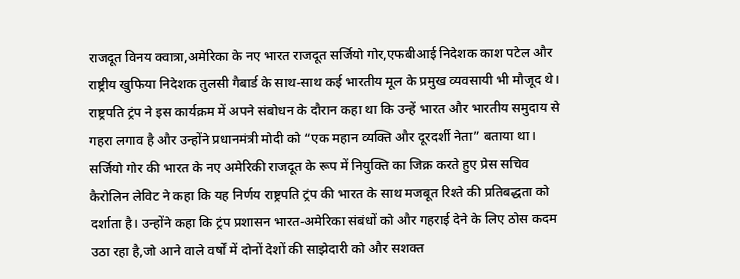राजदूत विनय क्वात्रा,अमेरिका के नए भारत राजदूत सर्जियो गोर,एफबीआई निदेशक काश पटेल और राष्ट्रीय खुफिया निदेशक तुलसी गैबार्ड के साथ-साथ कई भारतीय मूल के प्रमुख व्यवसायी भी मौजूद थे। राष्ट्रपति ट्रंप ने इस कार्यक्रम में अपने संबोधन के दौरान कहा था कि उन्हें भारत और भारतीय समुदाय से गहरा लगाव है और उन्होंने प्रधानमंत्री मोदी को “एक महान व्यक्ति और दूरदर्शी नेता” बताया था।
सर्जियो गोर की भारत के नए अमेरिकी राजदूत के रूप में नियुक्ति का जिक्र करते हुए प्रेस सचिव कैरोलिन लेविट ने कहा कि यह निर्णय राष्ट्रपति ट्रंप की भारत के साथ मजबूत रिश्ते की प्रतिबद्धता को दर्शाता है। उन्होंने कहा कि ट्रंप प्रशासन भारत-अमेरिका संबंधों को और गहराई देने के लिए ठोस कदम उठा रहा है,जो आने वाले वर्षों में दोनों देशों की साझेदारी को और सशक्त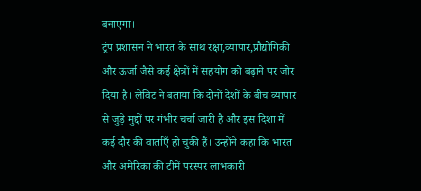बनाएगा।
ट्रंप प्रशासन ने भारत के साथ रक्षा,व्यापार,प्रौद्योगिकी और ऊर्जा जैसे कई क्षेत्रों में सहयोग को बढ़ाने पर जोर दिया है। लेविट ने बताया कि दोनों देशों के बीच व्यापार से जुड़े मुद्दों पर गंभीर चर्चा जारी है और इस दिशा में कई दौर की वार्ताएँ हो चुकी हैं। उन्होंने कहा कि भारत और अमेरिका की टीमें परस्पर लाभकारी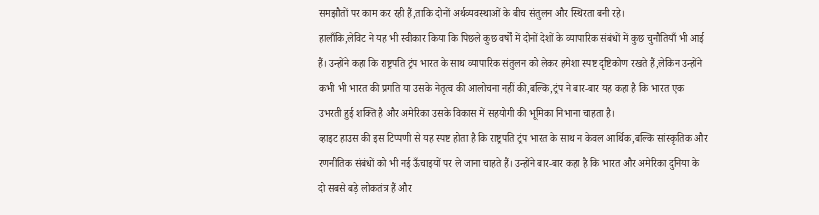समझौतों पर काम कर रही हैं,ताकि दोनों अर्थव्यवस्थाओं के बीच संतुलन और स्थिरता बनी रहे।
हालाँकि,लेविट ने यह भी स्वीकार किया कि पिछले कुछ वर्षों में दोनों देशों के व्यापारिक संबंधों में कुछ चुनौतियाँ भी आई हैं। उन्होंने कहा कि राष्ट्रपति ट्रंप भारत के साथ व्यापारिक संतुलन को लेकर हमेशा स्पष्ट दृष्टिकोण रखते हैं,लेकिन उन्होंने कभी भी भारत की प्रगति या उसके नेतृत्व की आलोचना नहीं की,बल्कि,ट्रंप ने बार-बार यह कहा है कि भारत एक उभरती हुई शक्ति है और अमेरिका उसके विकास में सहयोगी की भूमिका निभाना चाहता है।
व्हाइट हाउस की इस टिप्पणी से यह स्पष्ट होता है कि राष्ट्रपति ट्रंप भारत के साथ न केवल आर्थिक,बल्कि सांस्कृतिक और रणनीतिक संबंधों को भी नई ऊँचाइयों पर ले जाना चाहते हैं। उन्होंने बार-बार कहा है कि भारत और अमेरिका दुनिया के दो सबसे बड़े लोकतंत्र हैं और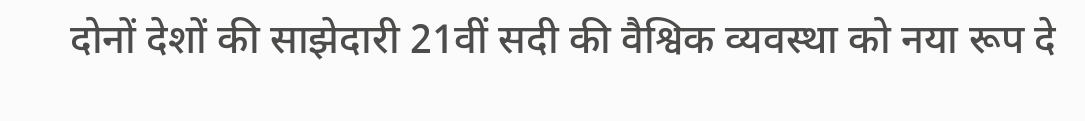दोनों देशों की साझेदारी 21वीं सदी की वैश्विक व्यवस्था को नया रूप दे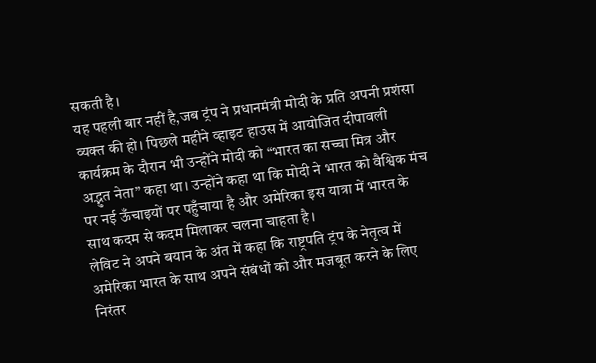सकती है।
यह पहली बार नहीं है,जब ट्रंप ने प्रधानमंत्री मोदी के प्रति अपनी प्रशंसा व्यक्त की हो। पिछले महीने व्हाइट हाउस में आयोजित दीपावली कार्यक्रम के दौरान भी उन्होंने मोदी को “भारत का सच्चा मित्र और अद्भुत नेता” कहा था। उन्होंने कहा था कि मोदी ने भारत को वैश्विक मंच पर नई ऊँचाइयों पर पहुँचाया है और अमेरिका इस यात्रा में भारत के साथ कदम से कदम मिलाकर चलना चाहता है।
लेविट ने अपने बयान के अंत में कहा कि राष्ट्रपति ट्रंप के नेतृत्व में अमेरिका भारत के साथ अपने संबंधों को और मजबूत करने के लिए निरंतर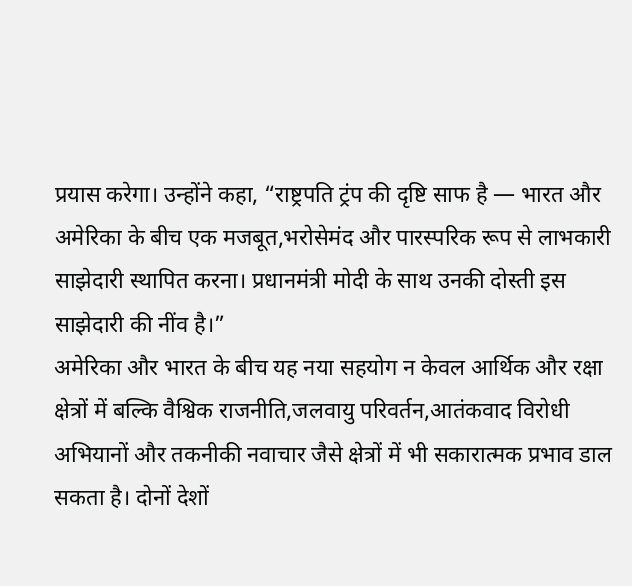प्रयास करेगा। उन्होंने कहा, “राष्ट्रपति ट्रंप की दृष्टि साफ है — भारत और अमेरिका के बीच एक मजबूत,भरोसेमंद और पारस्परिक रूप से लाभकारी साझेदारी स्थापित करना। प्रधानमंत्री मोदी के साथ उनकी दोस्ती इस साझेदारी की नींव है।”
अमेरिका और भारत के बीच यह नया सहयोग न केवल आर्थिक और रक्षा क्षेत्रों में बल्कि वैश्विक राजनीति,जलवायु परिवर्तन,आतंकवाद विरोधी अभियानों और तकनीकी नवाचार जैसे क्षेत्रों में भी सकारात्मक प्रभाव डाल सकता है। दोनों देशों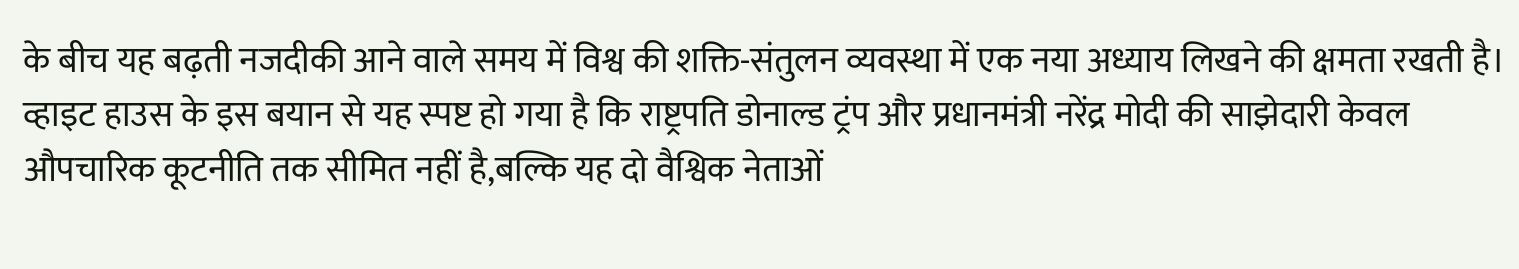के बीच यह बढ़ती नजदीकी आने वाले समय में विश्व की शक्ति-संतुलन व्यवस्था में एक नया अध्याय लिखने की क्षमता रखती है।
व्हाइट हाउस के इस बयान से यह स्पष्ट हो गया है कि राष्ट्रपति डोनाल्ड ट्रंप और प्रधानमंत्री नरेंद्र मोदी की साझेदारी केवल औपचारिक कूटनीति तक सीमित नहीं है,बल्कि यह दो वैश्विक नेताओं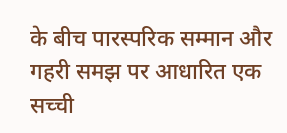के बीच पारस्परिक सम्मान और गहरी समझ पर आधारित एक सच्ची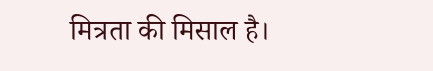मित्रता की मिसाल है।